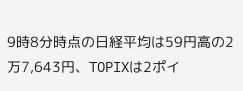9時8分時点の日経平均は59円高の2万7,643円、TOPIXは2ポイ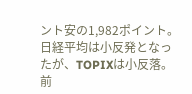ント安の1,982ポイント。
日経平均は小反発となったが、TOPIXは小反落。
前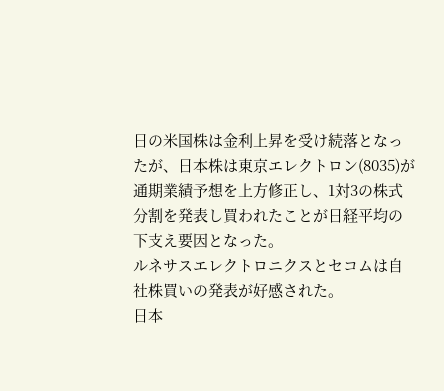日の米国株は金利上昇を受け続落となったが、日本株は東京エレクトロン(8035)が通期業績予想を上方修正し、1対3の株式分割を発表し買われたことが日経平均の下支え要因となった。
ルネサスエレクトロニクスとセコムは自社株買いの発表が好感された。
日本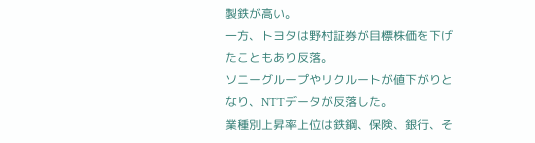製鉄が高い。
一方、トヨタは野村証券が目標株価を下げたこともあり反落。
ソニーグループやリクルートが値下がりとなり、NTTデータが反落した。
業種別上昇率上位は鉄鋼、保険、銀行、そ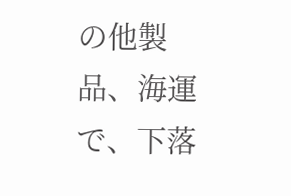の他製品、海運で、下落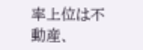率上位は不動産、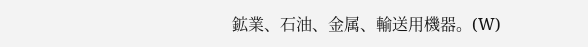鉱業、石油、金属、輸送用機器。(W)